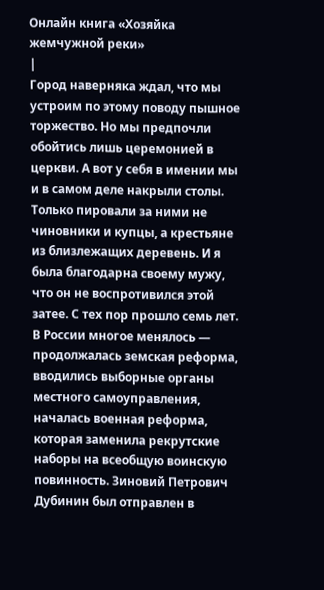Онлайн книга «Хозяйка жемчужной реки»
|
Город наверняка ждал, что мы устроим по этому поводу пышное торжество. Но мы предпочли обойтись лишь церемонией в церкви. А вот у себя в имении мы и в самом деле накрыли столы. Только пировали за ними не чиновники и купцы, а крестьяне из близлежащих деревень. И я была благодарна своему мужу, что он не воспротивился этой затее. С тех пор прошло семь лет. В России многое менялось — продолжалась земская реформа, вводились выборные органы местного самоуправления, началась военная реформа, которая заменила рекрутские наборы на всеобщую воинскую повинность. Зиновий Петрович Дубинин был отправлен в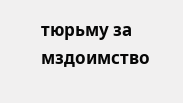тюрьму за мздоимство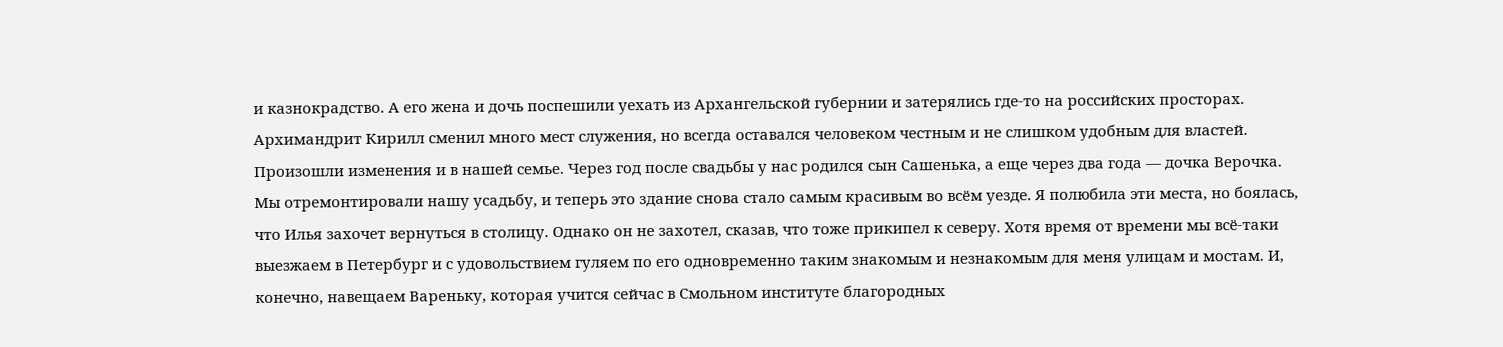и казнокрадство. А его жена и дочь поспешили уехать из Архангельской губернии и затерялись где-то на российских просторах. Архимандрит Кирилл сменил много мест служения, но всегда оставался человеком честным и не слишком удобным для властей. Произошли изменения и в нашей семье. Через год после свадьбы у нас родился сын Сашенька, а еще через два года — дочка Верочка. Мы отремонтировали нашу усадьбу, и теперь это здание снова стало самым красивым во всём уезде. Я полюбила эти места, но боялась, что Илья захочет вернуться в столицу. Однако он не захотел, сказав, что тоже прикипел к северу. Хотя время от времени мы всё-таки выезжаем в Петербург и с удовольствием гуляем по его одновременно таким знакомым и незнакомым для меня улицам и мостам. И, конечно, навещаем Вареньку, которая учится сейчас в Смольном институте благородных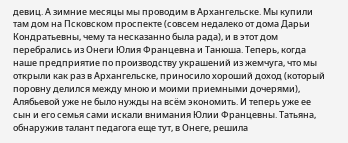девиц. А зимние месяцы мы проводим в Архангельске. Мы купили там дом на Псковском проспекте (совсем недалеко от дома Дарьи Кондратьевны, чему та несказанно была рада), и в этот дом перебрались из Онеги Юлия Францевна и Танюша. Теперь, когда наше предприятие по производству украшений из жемчуга, что мы открыли как раз в Архангельске, приносило хороший доход (который поровну делился между мною и моими приемными дочерями), Алябьевой уже не было нужды на всём экономить. И теперь уже ее сын и его семья сами искали внимания Юлии Францевны. Татьяна, обнаружив талант педагога еще тут, в Онеге, решила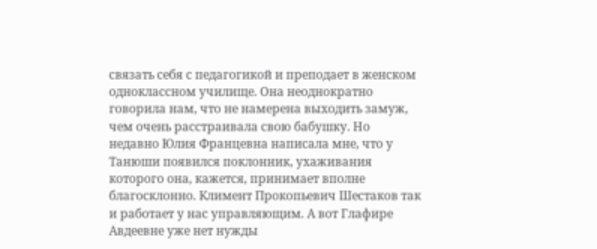связать себя с педагогикой и преподает в женском одноклассном училище. Она неоднократно говорила нам, что не намерена выходить замуж, чем очень расстраивала свою бабушку. Но недавно Юлия Францевна написала мне, что у Танюши появился поклонник, ухаживания которого она, кажется, принимает вполне благосклонно. Климент Прокопьевич Шестаков так и работает у нас управляющим. А вот Глафире Авдеевне уже нет нужды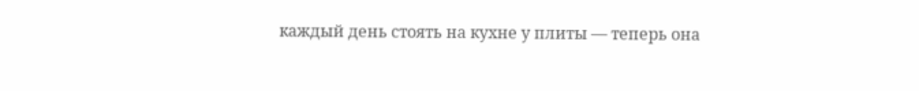каждый день стоять на кухне у плиты — теперь она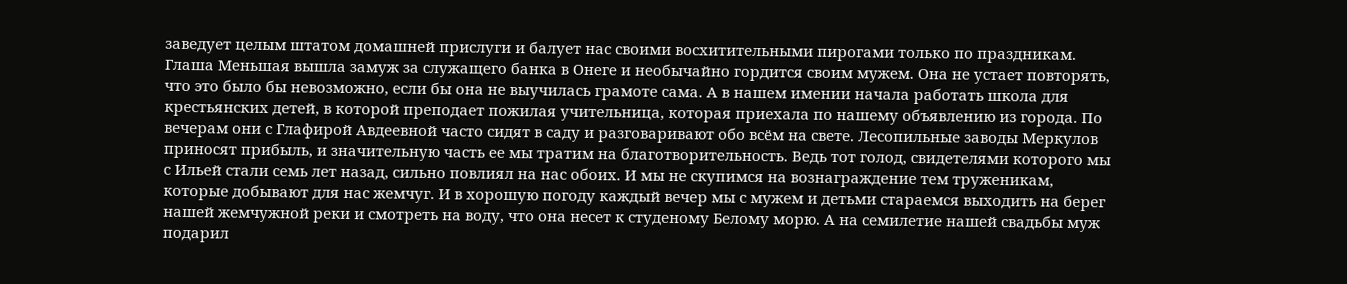заведует целым штатом домашней прислуги и балует нас своими восхитительными пирогами только по праздникам. Глаша Меньшая вышла замуж за служащего банка в Онеге и необычайно гордится своим мужем. Она не устает повторять, что это было бы невозможно, если бы она не выучилась грамоте сама. А в нашем имении начала работать школа для крестьянских детей, в которой преподает пожилая учительница, которая приехала по нашему объявлению из города. По вечерам они с Глафирой Авдеевной часто сидят в саду и разговаривают обо всём на свете. Лесопильные заводы Меркулов приносят прибыль, и значительную часть ее мы тратим на благотворительность. Ведь тот голод, свидетелями которого мы с Ильей стали семь лет назад, сильно повлиял на нас обоих. И мы не скупимся на вознаграждение тем труженикам, которые добывают для нас жемчуг. И в хорошую погоду каждый вечер мы с мужем и детьми стараемся выходить на берег нашей жемчужной реки и смотреть на воду, что она несет к студеному Белому морю. А на семилетие нашей свадьбы муж подарил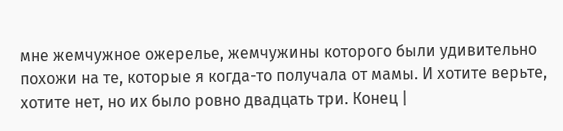мне жемчужное ожерелье, жемчужины которого были удивительно похожи на те, которые я когда-то получала от мамы. И хотите верьте, хотите нет, но их было ровно двадцать три. Конец |